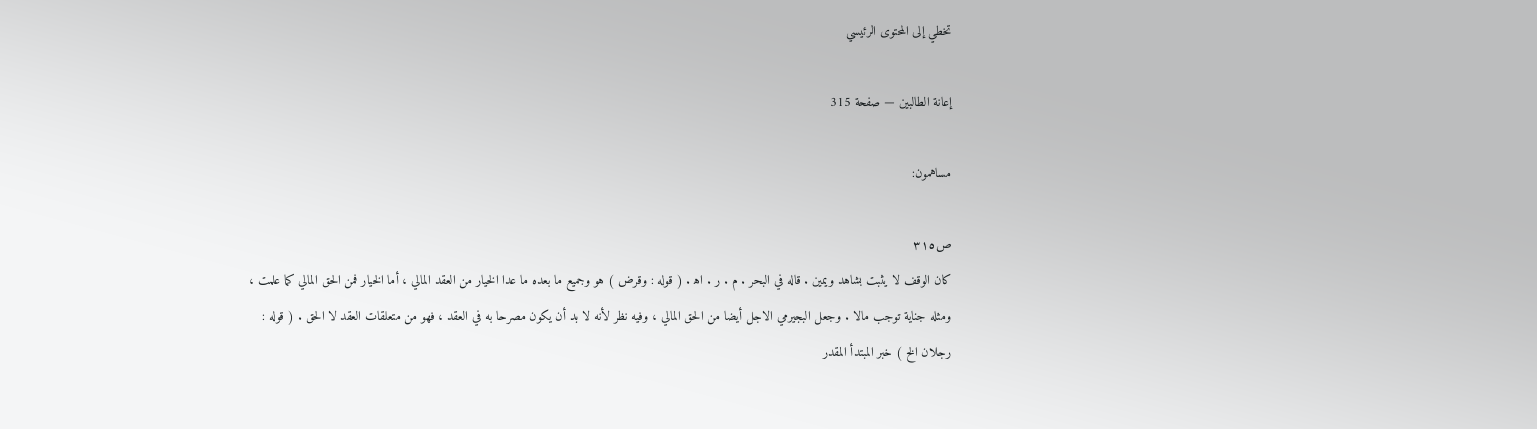تخطي إلى المحتوى الرئيسي

إعانة الطالبين — صفحة 315

مساهمون:

ص٣١٥
كان الوقف لا يثبت بشاهد ويمين . قاله في البحر . م . ر . اه‍ . ( قوله : وقرض ) هو وجميع ما بعده ما عدا الخيار من العقد المالي ، أما الخيار فمن الحق المالي كما علمت ، ومثله جناية توجب مالا . وجعل البجيرمي الاجل أيضا من الحق المالي ، وفيه نظر لأنه لا بد أن يكون مصرحا به في العقد ، فهو من متعلقات العقد لا الحق . ( قوله : رجلان الخ ) خبر المبتدأ المقدر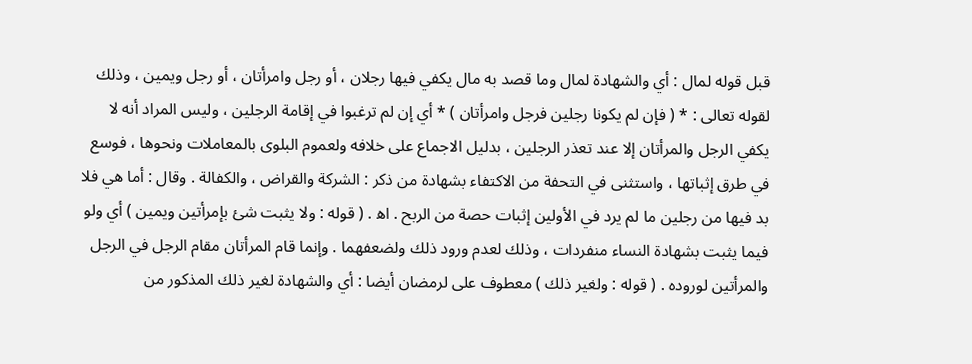قبل قوله لمال : أي والشهادة لمال وما قصد به مال يكفي فيها رجلان ، أو رجل وامرأتان ، أو رجل ويمين ، وذلك لقوله تعالى : * ( فإن لم يكونا رجلين فرجل وامرأتان ) * أي إن لم ترغبوا في إقامة الرجلين ، وليس المراد أنه لا يكفي الرجل والمرأتان إلا عند تعذر الرجلين ، بدليل الاجماع على خلافه ولعموم البلوى بالمعاملات ونحوها ، فوسع في طرق إثباتها ، واستثنى في التحفة من الاكتفاء بشهادة من ذكر : الشركة والقراض ، والكفالة . وقال : أما هي فلا بد فيها من رجلين ما لم يرد في الأولين إثبات حصة من الربح . اه‍ . ( قوله : ولا يثبت شئ بإمرأتين ويمين ) أي ولو فيما يثبت بشهادة النساء منفردات ، وذلك لعدم ورود ذلك ولضعفهما . وإنما قام المرأتان مقام الرجل في الرجل والمرأتين لوروده . ( قوله : ولغير ذلك ) معطوف على لرمضان أيضا : أي والشهادة لغير ذلك المذكور من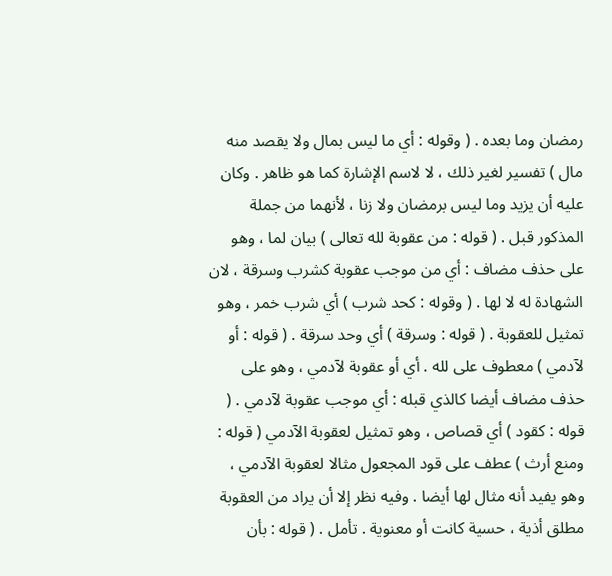رمضان وما بعده . ( وقوله : أي ما ليس بمال ولا يقصد منه مال ) تفسير لغير ذلك ، لا لاسم الإشارة كما هو ظاهر . وكان عليه أن يزيد وما ليس برمضان ولا زنا ، لأنهما من جملة المذكور قبل . ( قوله : من عقوبة لله تعالى ) بيان لما ، وهو على حذف مضاف : أي من موجب عقوبة كشرب وسرقة ، لان الشهادة له لا لها . ( وقوله : كحد شرب ) أي شرب خمر ، وهو تمثيل للعقوبة . ( قوله : وسرقة ) أي وحد سرقة . ( قوله : أو لآدمي ) معطوف على لله . أي أو عقوبة لآدمي ، وهو على حذف مضاف أيضا كالذي قبله : أي موجب عقوبة لآدمي . ( قوله : كقود ) أي قصاص ، وهو تمثيل لعقوبة الآدمي ( قوله : ومنع أرث ) عطف على قود المجعول مثالا لعقوبة الآدمي ، وهو يفيد أنه مثال لها أيضا . وفيه نظر إلا أن يراد من العقوبة مطلق أذية ، حسية كانت أو معنوية . تأمل . ( قوله : بأن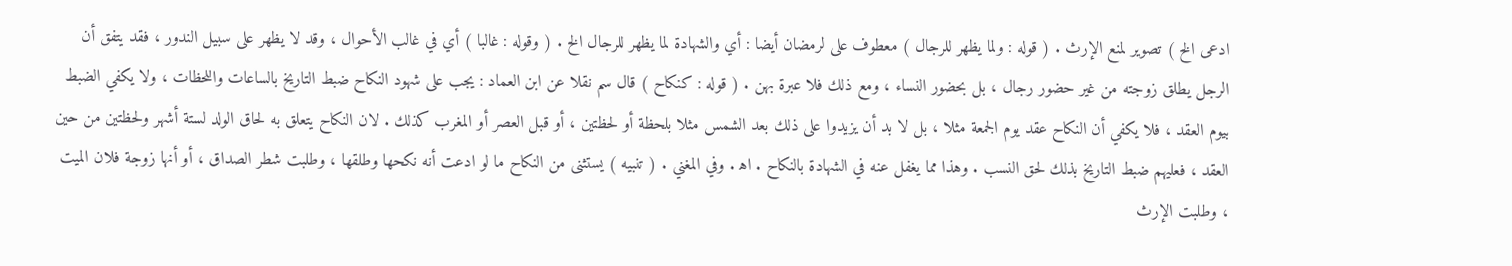ادعى الخ ) تصوير لمنع الإرث . ( قوله : ولما يظهر للرجال ) معطوف على لرمضان أيضا : أي والشهادة لما يظهر للرجال الخ . ( وقوله : غالبا ) أي في غالب الأحوال ، وقد لا يظهر على سبيل الندور ، فقد يتفق أن الرجل يطلق زوجته من غير حضور رجال ، بل بحضور النساء ، ومع ذلك فلا عبرة بهن . ( قوله : كنكاح ) قال سم نقلا عن ابن العماد : يجب على شهود النكاح ضبط التاريخ بالساعات واللحظات ، ولا يكفي الضبط بيوم العقد ، فلا يكفي أن النكاح عقد يوم الجمعة مثلا ، بل لا بد أن يزيدوا على ذلك بعد الشمس مثلا بلحظة أو لحظتين ، أو قبل العصر أو المغرب كذلك . لان النكاح يتعلق به لحاق الولد لستة أشهر ولحظتين من حين العقد ، فعليهم ضبط التاريخ بذلك لحق النسب . وهذا مما يغفل عنه في الشهادة بالنكاح . اه‍ . وفي المغني . ( تنبيه ) يستثنى من النكاح ما لو ادعت أنه نكحها وطلقها ، وطلبت شطر الصداق ، أو أنها زوجة فلان الميت ، وطلبت الإرث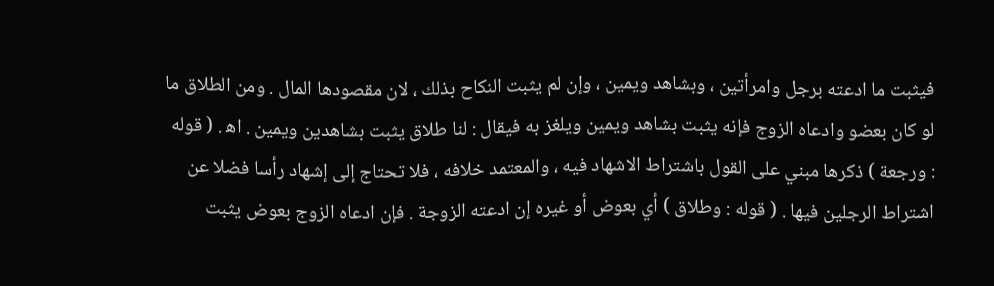فيثبت ما ادعته برجل وامرأتين ، وبشاهد ويمين ، وإن لم يثبت النكاح بذلك ، لان مقصودها المال . ومن الطلاق ما لو كان بعضو وادعاه الزوج فإنه يثبت بشاهد ويمين ويلغز به فيقال : لنا طلاق يثبت بشاهدين ويمين . اه‍ . ( قوله : ورجعة ) ذكرها مبني على القول باشتراط الاشهاد فيه ، والمعتمد خلافه ، فلا تحتاج إلى إشهاد رأسا فضلا عن اشتراط الرجلين فيها . ( قوله : وطلاق ) أي بعوض أو غيره إن ادعته الزوجة . فإن ادعاه الزوج بعوض يثبت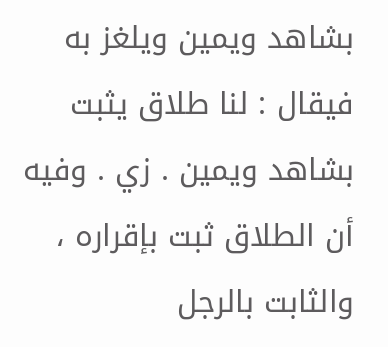بشاهد ويمين ويلغز به فيقال : لنا طلاق يثبت بشاهد ويمين . زي . وفيه أن الطلاق ثبت بإقراره ، والثابت بالرجل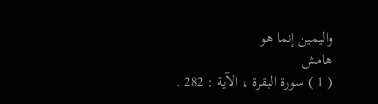واليمين إنما هو
هامش
( 1 ) سورة البقرة ، الآية : 282 .